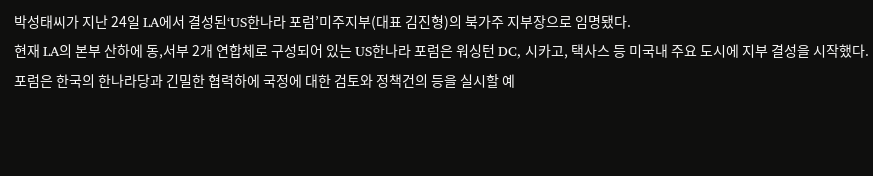박성태씨가 지난 24일 LA에서 결성된‘US한나라 포럼’미주지부(대표 김진형)의 북가주 지부장으로 임명됐다.
현재 LA의 본부 산하에 동,서부 2개 연합체로 구성되어 있는 US한나라 포럼은 워싱턴 DC, 시카고, 택사스 등 미국내 주요 도시에 지부 결성을 시작했다.
포럼은 한국의 한나라당과 긴밀한 협력하에 국정에 대한 검토와 정책건의 등을 실시할 예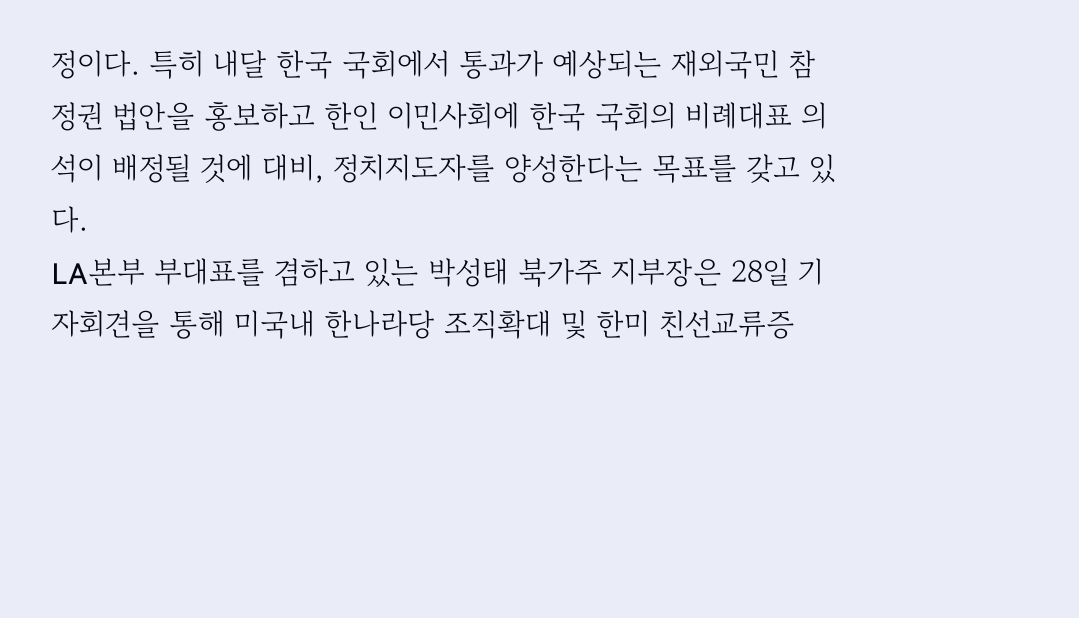정이다. 특히 내달 한국 국회에서 통과가 예상되는 재외국민 참정권 법안을 홍보하고 한인 이민사회에 한국 국회의 비례대표 의석이 배정될 것에 대비, 정치지도자를 양성한다는 목표를 갖고 있다.
LA본부 부대표를 겸하고 있는 박성태 북가주 지부장은 28일 기자회견을 통해 미국내 한나라당 조직확대 및 한미 친선교류증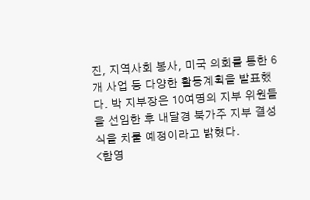진, 지역사회 봉사, 미국 의회를 통한 6개 사업 등 다양한 활동계획을 발표했다. 박 지부장은 10여명의 지부 위원들을 선임한 후 내달경 북가주 지부 결성식을 치룰 예정이라고 밝혔다.
<함영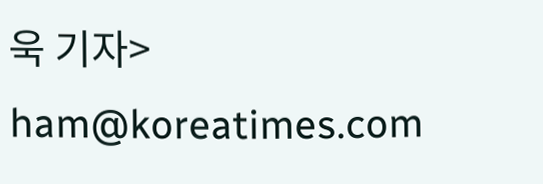욱 기자> ham@koreatimes.com